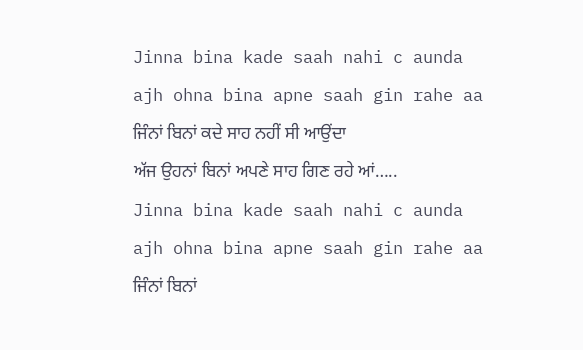Jinna bina kade saah nahi c aunda
ajh ohna bina apne saah gin rahe aa
ਜਿੰਨਾਂ ਬਿਨਾਂ ਕਦੇ ਸਾਹ ਨਹੀਂ ਸੀ ਆਉਂਦਾ
ਅੱਜ ਉਹਨਾਂ ਬਿਨਾਂ ਅਪਣੇ ਸਾਹ ਗਿਣ ਰਹੇ ਆਂ…..
Jinna bina kade saah nahi c aunda
ajh ohna bina apne saah gin rahe aa
ਜਿੰਨਾਂ ਬਿਨਾਂ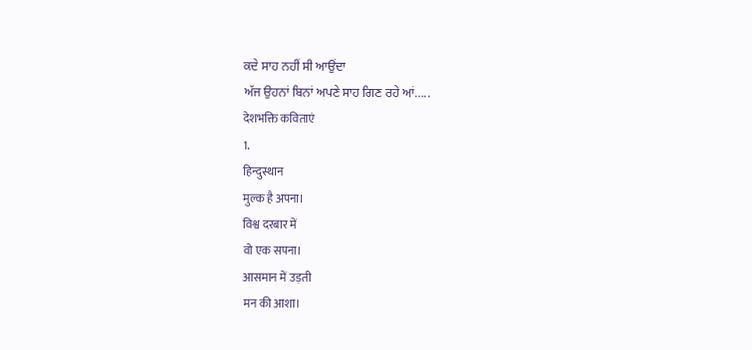ਕਦੇ ਸਾਹ ਨਹੀਂ ਸੀ ਆਉਂਦਾ
ਅੱਜ ਉਹਨਾਂ ਬਿਨਾਂ ਅਪਣੇ ਸਾਹ ਗਿਣ ਰਹੇ ਆਂ…..
देशभक्ति कविताएं
1.
हिन्दुस्थान
मुल्क है अपना।
विश्व दरबार में
वो एक सपना।
आसमान में उड़ती
मन की आशा।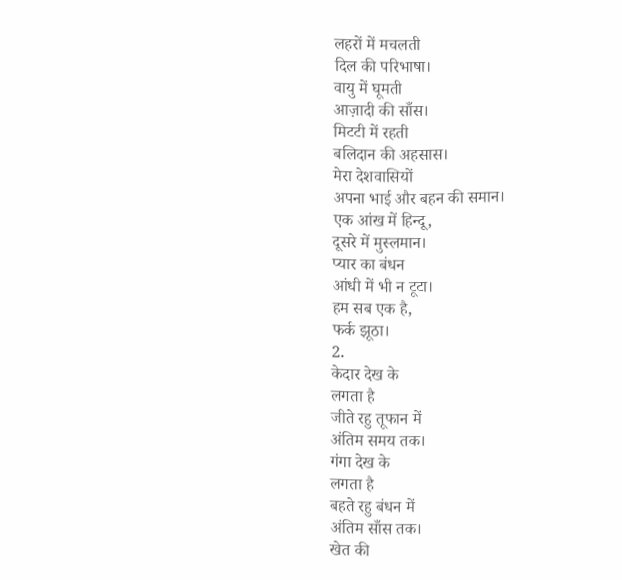लहरों में मचलती
दिल की परिभाषा।
वायु में घूमती
आज़ादी की साँस।
मिटटी में रहती
बलिदान की अहसास।
मेरा देशवासियों
अपना भाई और बहन की समान।
एक आंख में हिन्दू,
दूसरे में मुस्लमान।
प्यार का बंधन
आंधी में भी न टूटा।
हम सब एक है,
फर्क झूठा।
2.
केदार देख के
लगता है
जीते रहु तूफान में
अंतिम समय तक।
गंगा देख के
लगता है
बहते रहु बंधन में
अंतिम साँस तक।
खेत की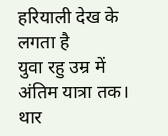हरियाली देख के
लगता है
युवा रहु उम्र में
अंतिम यात्रा तक।
थार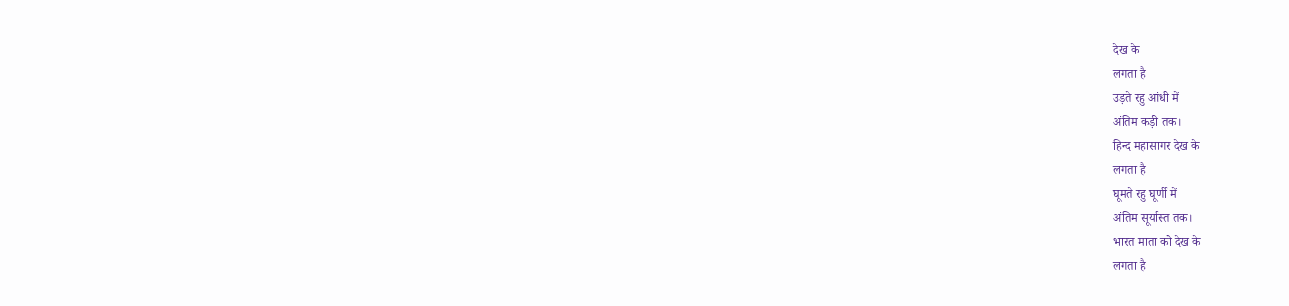देख के
लगता है
उड़ते रहु आंधी में
अंतिम कड़ी तक।
हिन्द महासागर देख के
लगता है
घूमते रहु घूर्णी में
अंतिम सूर्यास्त तक।
भारत माता को देख के
लगता है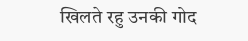खिलते रहु उनकी गोद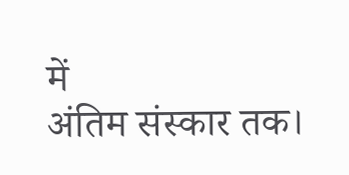में
अंतिम संस्कार तक।